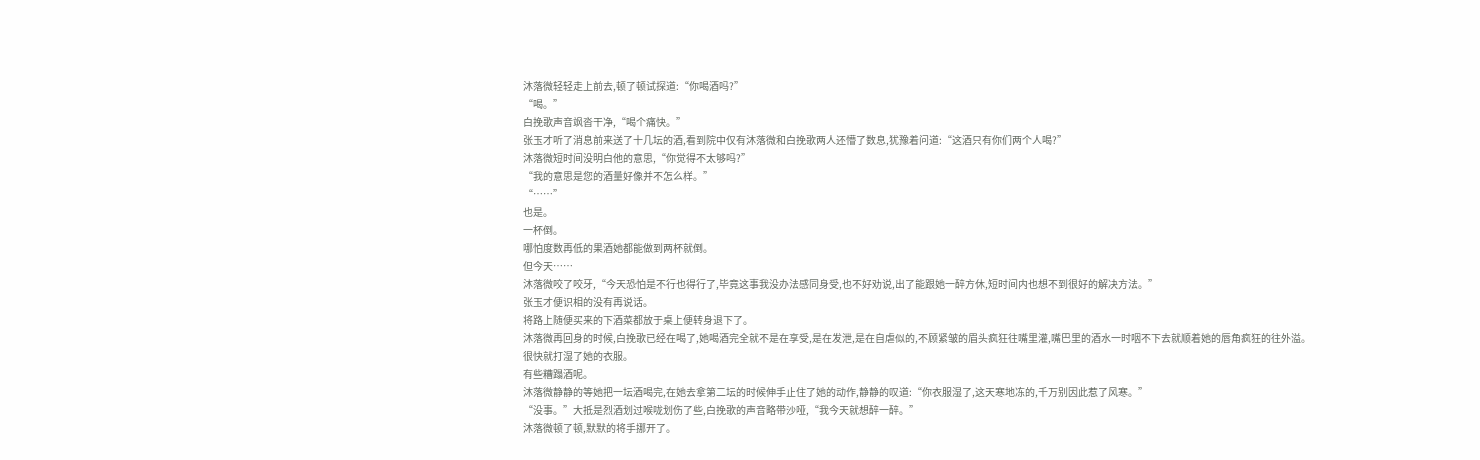沐落微轻轻走上前去,顿了顿试探道:“你喝酒吗?”
“喝。”
白挽歌声音飒沓干净,“喝个痛快。”
张玉才听了消息前来送了十几坛的酒,看到院中仅有沐落微和白挽歌两人还懵了数息,犹豫着问道:“这酒只有你们两个人喝?”
沐落微短时间没明白他的意思,“你觉得不太够吗?”
“我的意思是您的酒量好像并不怎么样。”
“……”
也是。
一杯倒。
哪怕度数再低的果酒她都能做到两杯就倒。
但今天……
沐落微咬了咬牙,“今天恐怕是不行也得行了,毕竟这事我没办法感同身受,也不好劝说,出了能跟她一醉方休,短时间内也想不到很好的解决方法。”
张玉才便识相的没有再说话。
将路上随便买来的下酒菜都放于桌上便转身退下了。
沐落微再回身的时候,白挽歌已经在喝了,她喝酒完全就不是在享受,是在发泄,是在自虐似的,不顾紧皱的眉头疯狂往嘴里灌,嘴巴里的酒水一时咽不下去就顺着她的唇角疯狂的往外溢。
很快就打湿了她的衣服。
有些糟蹋酒呢。
沐落微静静的等她把一坛酒喝完,在她去拿第二坛的时候伸手止住了她的动作,静静的叹道:“你衣服湿了,这天寒地冻的,千万别因此惹了风寒。”
“没事。”大抵是烈酒划过喉咙划伤了些,白挽歌的声音略带沙哑,“我今天就想醉一醉。”
沐落微顿了顿,默默的将手挪开了。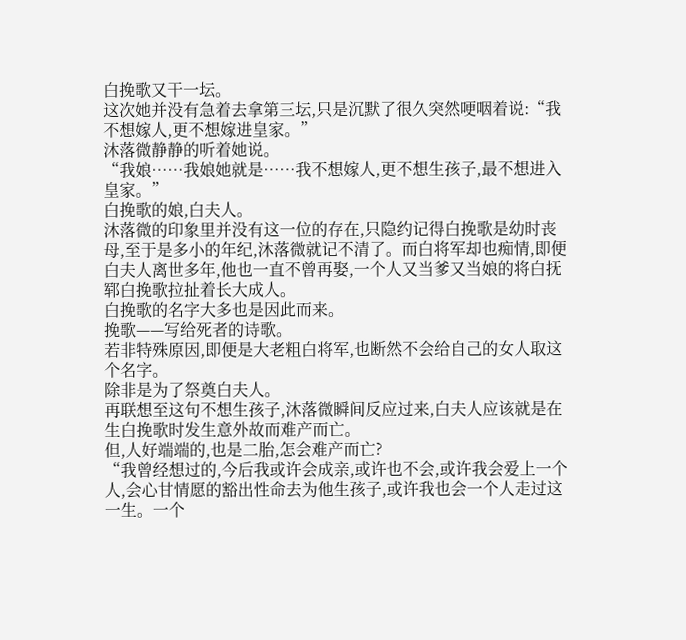白挽歌又干一坛。
这次她并没有急着去拿第三坛,只是沉默了很久突然哽咽着说:“我不想嫁人,更不想嫁进皇家。”
沐落微静静的听着她说。
“我娘……我娘她就是……我不想嫁人,更不想生孩子,最不想进入皇家。”
白挽歌的娘,白夫人。
沐落微的印象里并没有这一位的存在,只隐约记得白挽歌是幼时丧母,至于是多小的年纪,沐落微就记不清了。而白将军却也痴情,即便白夫人离世多年,他也一直不曾再娶,一个人又当爹又当娘的将白抚郓白挽歌拉扯着长大成人。
白挽歌的名字大多也是因此而来。
挽歌——写给死者的诗歌。
若非特殊原因,即便是大老粗白将军,也断然不会给自己的女人取这个名字。
除非是为了祭奠白夫人。
再联想至这句不想生孩子,沐落微瞬间反应过来,白夫人应该就是在生白挽歌时发生意外故而难产而亡。
但,人好端端的,也是二胎,怎会难产而亡?
“我曾经想过的,今后我或许会成亲,或许也不会,或许我会爱上一个人,会心甘情愿的豁出性命去为他生孩子,或许我也会一个人走过这一生。一个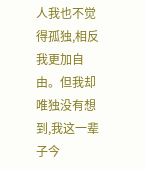人我也不觉得孤独,相反我更加自由。但我却唯独没有想到,我这一辈子今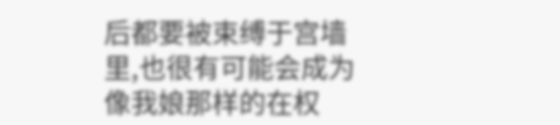后都要被束缚于宫墙里,也很有可能会成为像我娘那样的在权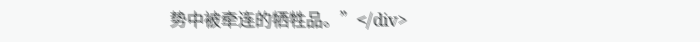势中被牵连的牺牲品。”</div>